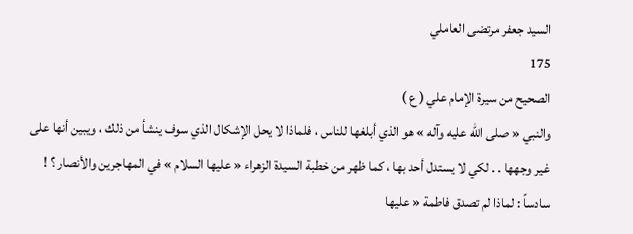السيد جعفر مرتضى العاملي
175
الصحيح من سيرة الإمام علي ( ع )
والنبي « صلى الله عليه وآله » هو الذي أبلغها للناس ، فلماذا لا يحل الإشكال الذي سوف ينشأ من ذلك ، ويبين أنها على غير وجهها . . لكي لا يستدل أحد بها ، كما ظهر من خطبة السيدة الزهراء « عليها السلام » في المهاجرين والأنصار ؟ ! سادساً : لماذا لم تصدق فاطمة « عليها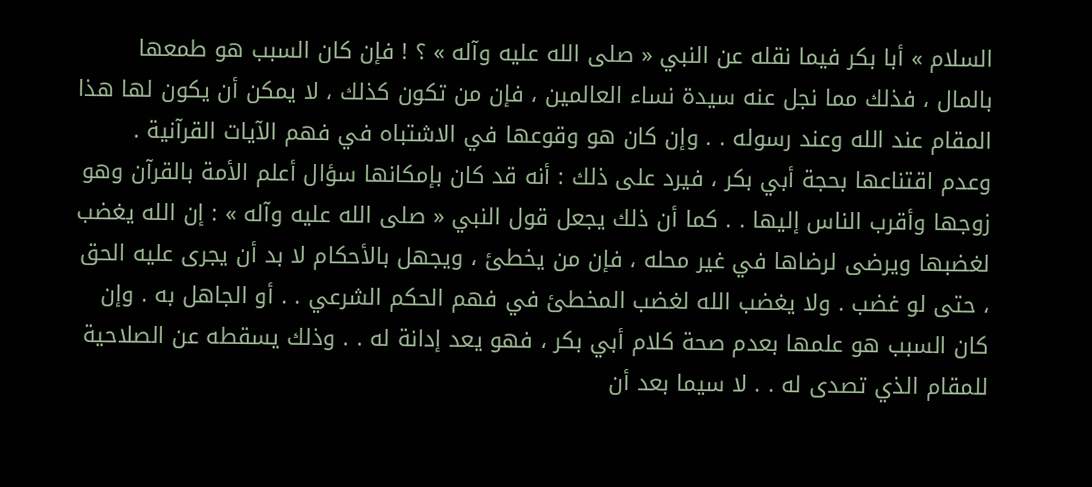السلام » أبا بكر فيما نقله عن النبي « صلى الله عليه وآله » ؟ ! فإن كان السبب هو طمعها بالمال ، فذلك مما نجل عنه سيدة نساء العالمين ، فإن من تكون كذلك ، لا يمكن أن يكون لها هذا المقام عند الله وعند رسوله . . وإن كان هو وقوعها في الاشتباه في فهم الآيات القرآنية . وعدم اقتناعها بحجة أبي بكر ، فيرد على ذلك : أنه قد كان بإمكانها سؤال أعلم الأمة بالقرآن وهو زوجها وأقرب الناس إليها . . كما أن ذلك يجعل قول النبي « صلى الله عليه وآله » : إن الله يغضب لغضبها ويرضى لرضاها في غير محله ، فإن من يخطئ ، ويجهل بالأحكام لا بد أن يجرى عليه الحق ، حتى لو غضب . ولا يغضب الله لغضب المخطئ في فهم الحكم الشرعي . . أو الجاهل به . وإن كان السبب هو علمها بعدم صحة كلام أبي بكر ، فهو يعد إدانة له . . وذلك يسقطه عن الصلاحية للمقام الذي تصدى له . . لا سيما بعد أن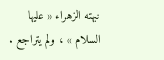نبهته الزهراء « عليها السلام » ، ولم يتراجع .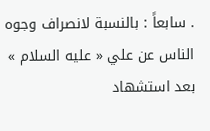. سابعاً : بالنسبة لانصراف وجوه الناس عن علي « عليه السلام » بعد استشهاد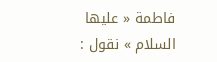فاطمة « عليها السلام » نقول :